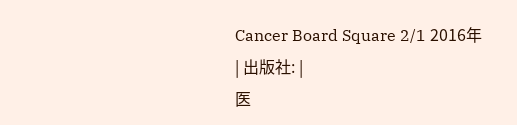Cancer Board Square 2/1 2016年
| 出版社: |
医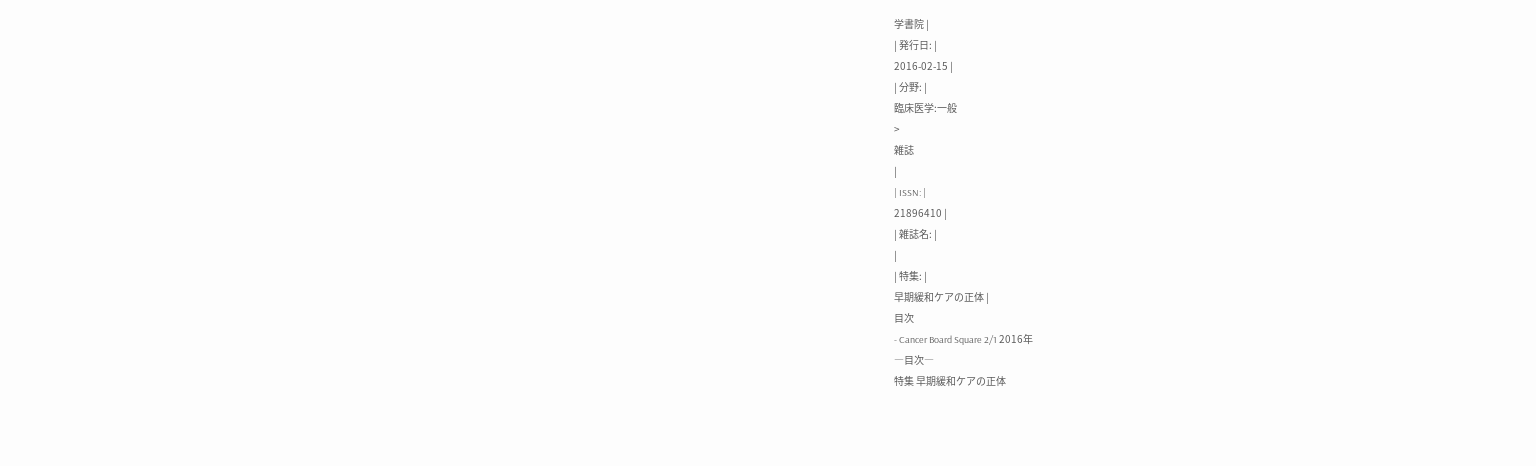学書院 |
| 発行日: |
2016-02-15 |
| 分野: |
臨床医学:一般
>
雑誌
|
| ISSN: |
21896410 |
| 雑誌名: |
|
| 特集: |
早期緩和ケアの正体 |
目次
- Cancer Board Square 2/1 2016年
―目次―
特集 早期緩和ケアの正体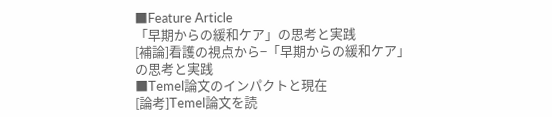■Feature Article
「早期からの緩和ケア」の思考と実践
[補論]看護の視点から−「早期からの緩和ケア」の思考と実践
■Temel論文のインパクトと現在
[論考]Temel論文を読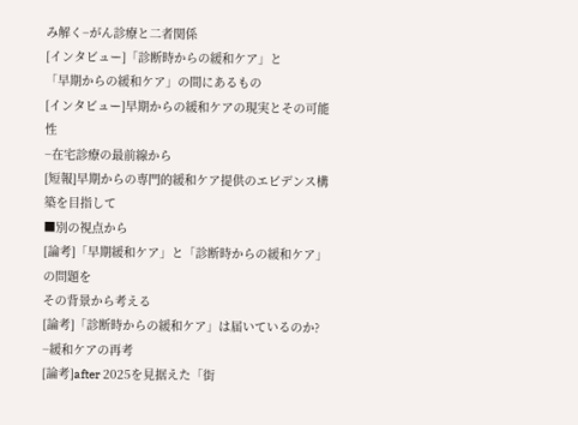み解く−がん診療と二者関係
[インタビュー]「診断時からの緩和ケア」と
「早期からの緩和ケア」の間にあるもの
[インタビュー]早期からの緩和ケアの現実とその可能性
−在宅診療の最前線から
[短報]早期からの専門的緩和ケア提供のエビデンス構築を目指して
■別の視点から
[論考]「早期緩和ケア」と「診断時からの緩和ケア」の問題を
その背景から考える
[論考]「診断時からの緩和ケア」は届いているのか?
−緩和ケアの再考
[論考]after 2025を見据えた「街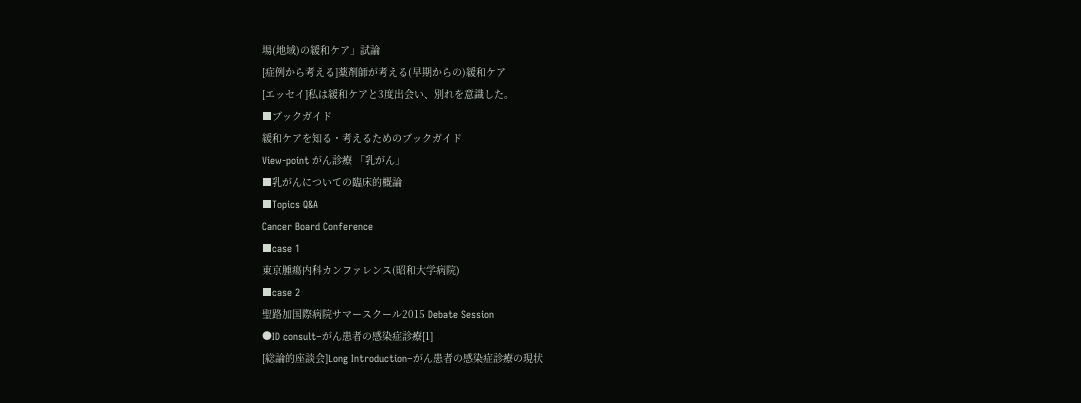場(地域)の緩和ケア」試論
[症例から考える]薬剤師が考える(早期からの)緩和ケア
[エッセイ]私は緩和ケアと3度出会い、別れを意識した。
■ブックガイド
緩和ケアを知る・考えるためのブックガイド
View-point がん診療 「乳がん」
■乳がんについての臨床的概論
■Topics Q&A
Cancer Board Conference
■case 1
東京腫瘍内科カンファレンス(昭和大学病院)
■case 2
聖路加国際病院サマースクール2015 Debate Session
●ID consult−がん患者の感染症診療[1]
[総論的座談会]Long Introduction−がん患者の感染症診療の現状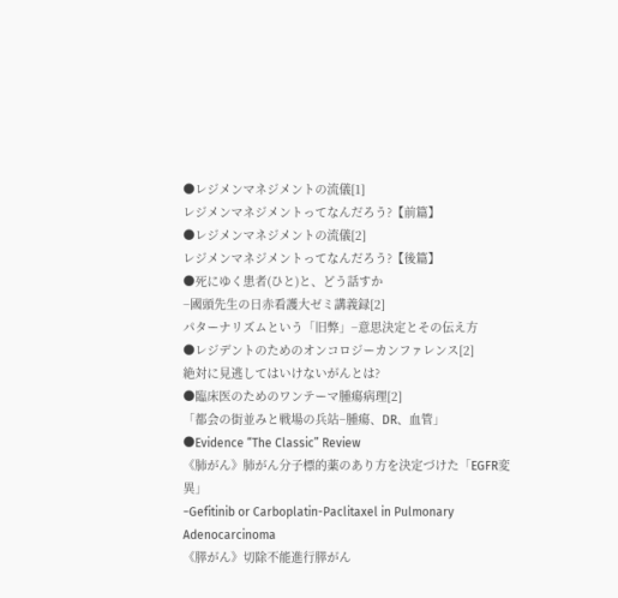●レジメンマネジメントの流儀[1]
レジメンマネジメントってなんだろう?【前篇】
●レジメンマネジメントの流儀[2]
レジメンマネジメントってなんだろう?【後篇】
●死にゆく患者(ひと)と、どう話すか
−國頭先生の日赤看護大ゼミ講義録[2]
パターナリズムという「旧弊」−意思決定とその伝え方
●レジデントのためのオンコロジーカンファレンス[2]
絶対に見逃してはいけないがんとは?
●臨床医のためのワンテーマ腫瘍病理[2]
「都会の街並みと戦場の兵站−腫瘍、DR、血管」
●Evidence “The Classic” Review
《肺がん》肺がん分子標的薬のあり方を決定づけた「EGFR変異」
−Gefitinib or Carboplatin-Paclitaxel in Pulmonary
Adenocarcinoma
《膵がん》切除不能進行膵がん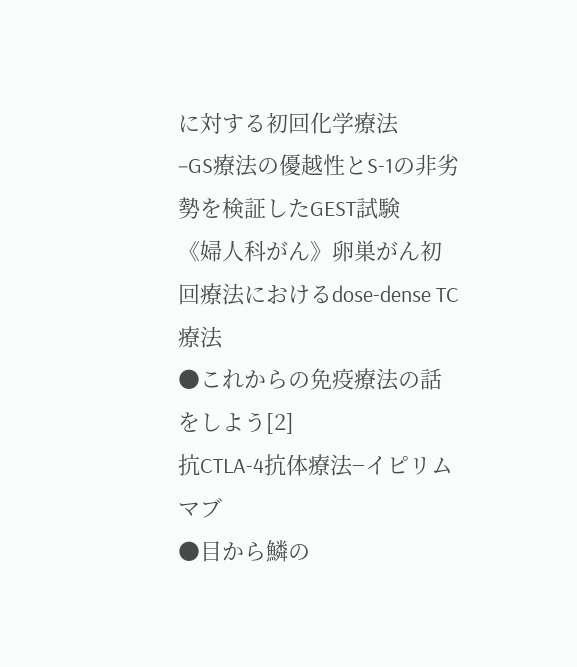に対する初回化学療法
−GS療法の優越性とS-1の非劣勢を検証したGEST試験
《婦人科がん》卵巣がん初回療法におけるdose-dense TC療法
●これからの免疫療法の話をしよう[2]
抗CTLA-4抗体療法−イピリムマブ
●目から鱗の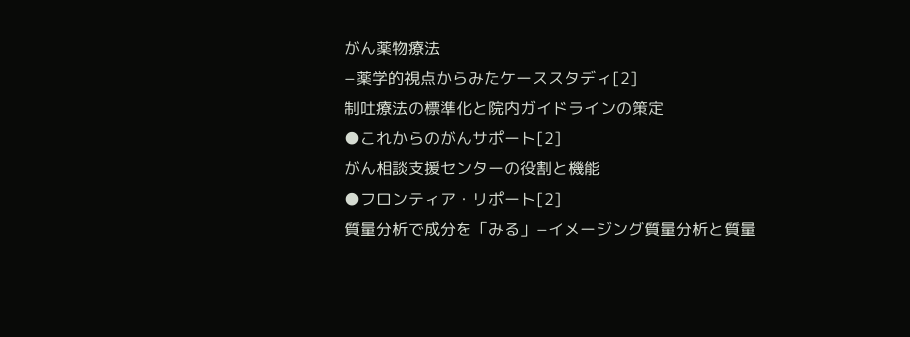がん薬物療法
−薬学的視点からみたケーススタディ[2]
制吐療法の標準化と院内ガイドラインの策定
●これからのがんサポート[2]
がん相談支援センターの役割と機能
●フロンティア・リポート[2]
質量分析で成分を「みる」−イメージング質量分析と質量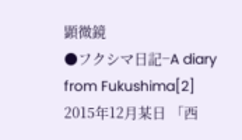顕微鏡
●フクシマ日記−A diary from Fukushima[2]
2015年12月某日 「西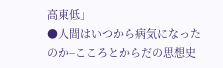高東低」
●人間はいつから病気になったのか−こころとからだの思想史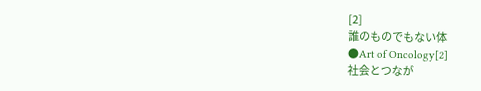[2]
誰のものでもない体
●Art of Oncology[2]
社会とつなが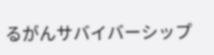るがんサバイバーシップ